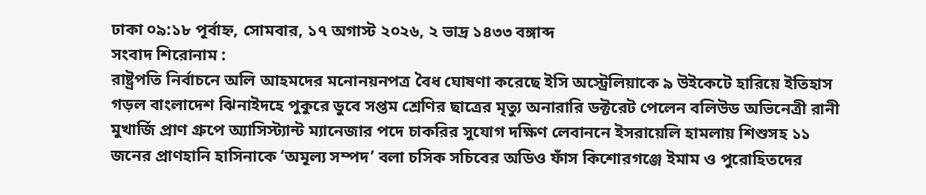ঢাকা ০৯:১৮ পূর্বাহ্ন, সোমবার, ১৭ অগাস্ট ২০২৬, ২ ভাদ্র ১৪৩৩ বঙ্গাব্দ
সংবাদ শিরোনাম :
রাষ্ট্রপতি নির্বাচনে অলি আহমদের মনোনয়নপত্র বৈধ ঘোষণা করেছে ইসি অস্ট্রেলিয়াকে ৯ উইকেটে হারিয়ে ইতিহাস গড়ল বাংলাদেশ ঝিনাইদহে পুকুরে ডুবে সপ্তম শ্রেণির ছাত্রের মৃত্যু অনারারি ডক্টরেট পেলেন বলিউড অভিনেত্রী রানী মুখার্জি প্রাণ গ্রুপে অ্যাসিস্ট্যান্ট ম্যানেজার পদে চাকরির সুযোগ দক্ষিণ লেবাননে ইসরায়েলি হামলায় শিশুসহ ১১ জনের প্রাণহানি হাসিনাকে ‘অমূল্য সম্পদ’ বলা চসিক সচিবের অডিও ফাঁস কিশোরগঞ্জে ইমাম ও পুরোহিতদের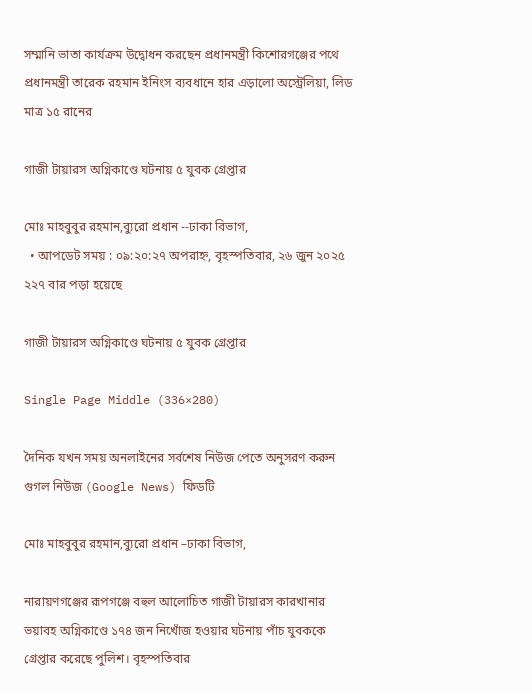সম্মানি ভাতা কার্যক্রম উদ্বোধন করছেন প্রধানমন্ত্রী কিশোরগঞ্জের পথে প্রধানমন্ত্রী তারেক রহমান ইনিংস ব্যবধানে হার এড়ালো অস্ট্রেলিয়া, লিড মাত্র ১৫ রানের

গাজী টায়ারস অগ্নিকাণ্ডে ঘটনায় ৫ যুবক গ্রেপ্তার

মোঃ মাহবুবুর রহমান,ব্যুরো প্রধান --ঢাকা বিভাগ,
  • আপডেট সময় : ০৯:২০:২৭ অপরাহ্ন, বৃহস্পতিবার, ২৬ জুন ২০২৫ ২২৭ বার পড়া হয়েছে

গাজী টায়ারস অগ্নিকাণ্ডে ঘটনায় ৫ যুবক গ্রেপ্তার

Single Page Middle (336×280)

দৈনিক যখন সময় অনলাইনের সর্বশেষ নিউজ পেতে অনুসরণ করুন গুগল নিউজ (Google News) ফিডটি

মোঃ মাহবুবুর রহমান,ব্যুরো প্রধান –ঢাকা বিভাগ,

নারায়ণগঞ্জের রূপগঞ্জে বহুল আলোচিত গাজী টায়ারস কারখানার ভয়াবহ অগ্নিকাণ্ডে ১৭৪ জন নিখোঁজ হওয়ার ঘটনায় পাঁচ যুবককে গ্রেপ্তার করেছে পুলিশ। বৃহস্পতিবার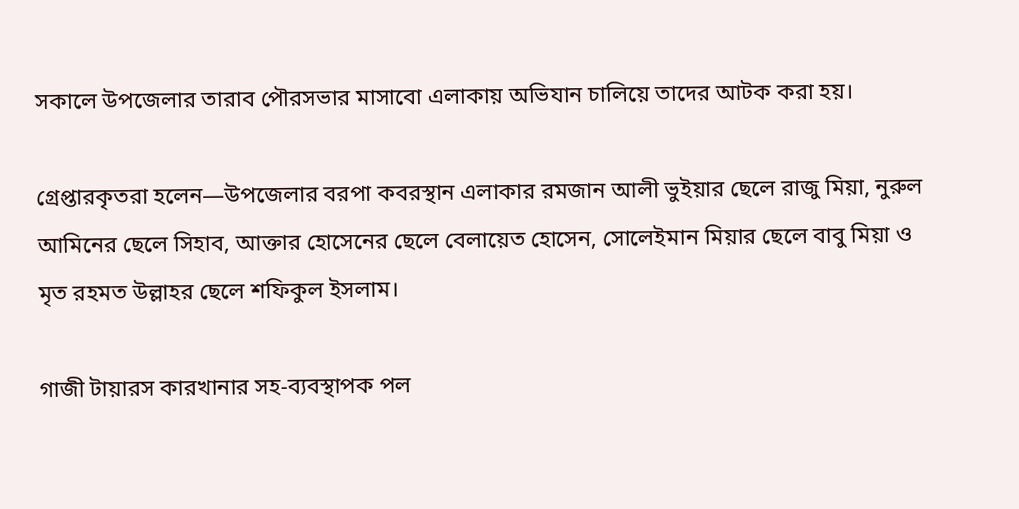সকালে উপজেলার তারাব পৌরসভার মাসাবো এলাকায় অভিযান চালিয়ে তাদের আটক করা হয়।

গ্রেপ্তারকৃতরা হলেন—উপজেলার বরপা কবরস্থান এলাকার রমজান আলী ভুইয়ার ছেলে রাজু মিয়া, নুরুল আমিনের ছেলে সিহাব, আক্তার হোসেনের ছেলে বেলায়েত হোসেন, সোলেইমান মিয়ার ছেলে বাবু মিয়া ও মৃত রহমত উল্লাহর ছেলে শফিকুল ইসলাম।

গাজী টায়ারস কারখানার সহ-ব্যবস্থাপক পল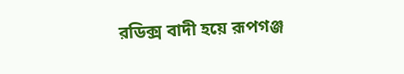রডিক্স বাদী হয়ে রূপগঞ্জ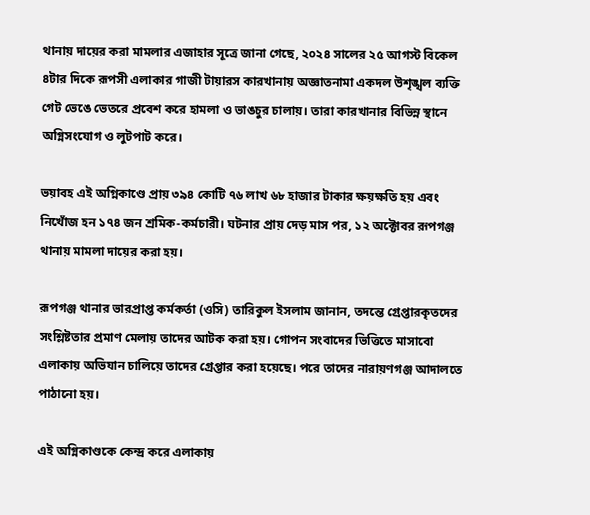থানায় দায়ের করা মামলার এজাহার সূত্রে জানা গেছে, ২০২৪ সালের ২৫ আগস্ট বিকেল ৪টার দিকে রূপসী এলাকার গাজী টায়ারস কারখানায় অজ্ঞাতনামা একদল উশৃঙ্খল ব্যক্তি গেট ভেঙে ভেতরে প্রবেশ করে হামলা ও ভাঙচুর চালায়। তারা কারখানার বিভিন্ন স্থানে অগ্নিসংযোগ ও লুটপাট করে।

ভয়াবহ এই অগ্নিকাণ্ডে প্রায় ৩৯৪ কোটি ৭৬ লাখ ৬৮ হাজার টাকার ক্ষয়ক্ষতি হয় এবং নিখোঁজ হন ১৭৪ জন শ্রমিক-কর্মচারী। ঘটনার প্রায় দেড় মাস পর, ১২ অক্টোবর রূপগঞ্জ থানায় মামলা দায়ের করা হয়।

রূপগঞ্জ থানার ভারপ্রাপ্ত কর্মকর্তা (ওসি) তারিকুল ইসলাম জানান, তদন্তে গ্রেপ্তারকৃতদের সংশ্লিষ্টতার প্রমাণ মেলায় তাদের আটক করা হয়। গোপন সংবাদের ভিত্তিতে মাসাবো এলাকায় অভিযান চালিয়ে তাদের গ্রেপ্তার করা হয়েছে। পরে তাদের নারায়ণগঞ্জ আদালতে পাঠানো হয়।

এই অগ্নিকাণ্ডকে কেন্দ্র করে এলাকায়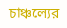চাঞ্চল্যের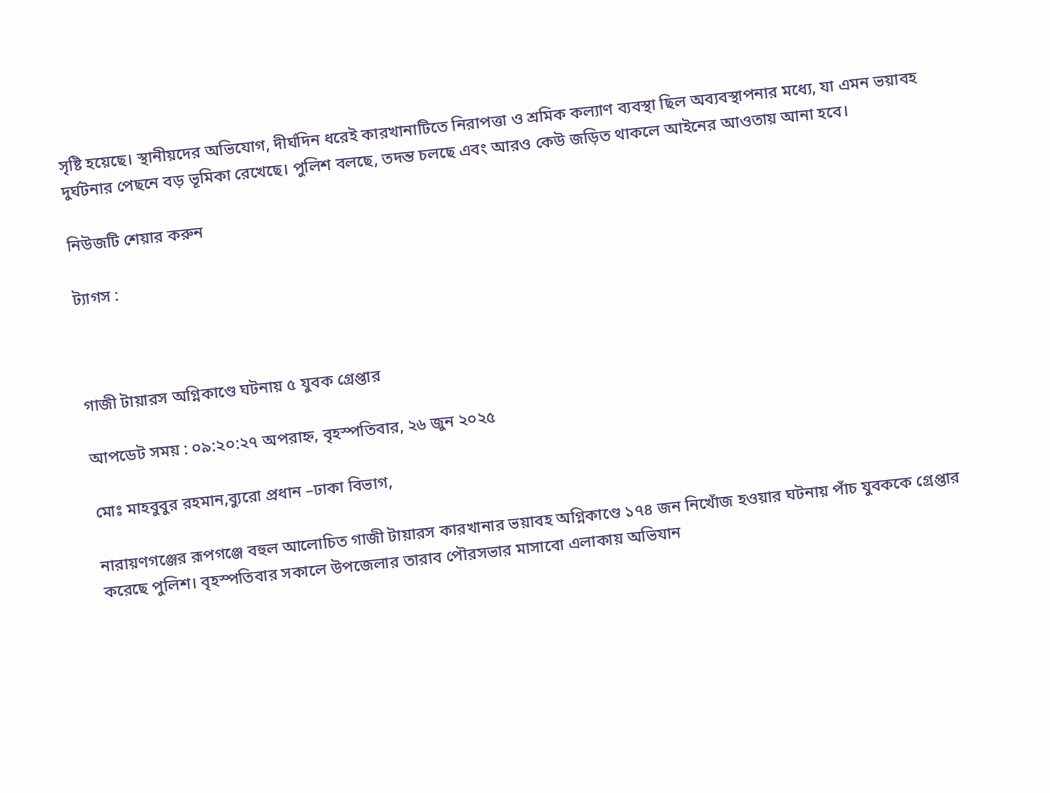সৃষ্টি হয়েছে। স্থানীয়দের অভিযোগ, দীর্ঘদিন ধরেই কারখানাটিতে নিরাপত্তা ও শ্রমিক কল্যাণ ব্যবস্থা ছিল অব্যবস্থাপনার মধ্যে, যা এমন ভয়াবহ দুর্ঘটনার পেছনে বড় ভূমিকা রেখেছে। পুলিশ বলছে, তদন্ত চলছে এবং আরও কেউ জড়িত থাকলে আইনের আওতায় আনা হবে।

নিউজটি শেয়ার করুন

ট্যাগস :



গাজী টায়ারস অগ্নিকাণ্ডে ঘটনায় ৫ যুবক গ্রেপ্তার

আপডেট সময় : ০৯:২০:২৭ অপরাহ্ন, বৃহস্পতিবার, ২৬ জুন ২০২৫

মোঃ মাহবুবুর রহমান,ব্যুরো প্রধান –ঢাকা বিভাগ,

নারায়ণগঞ্জের রূপগঞ্জে বহুল আলোচিত গাজী টায়ারস কারখানার ভয়াবহ অগ্নিকাণ্ডে ১৭৪ জন নিখোঁজ হওয়ার ঘটনায় পাঁচ যুবককে গ্রেপ্তার করেছে পুলিশ। বৃহস্পতিবার সকালে উপজেলার তারাব পৌরসভার মাসাবো এলাকায় অভিযান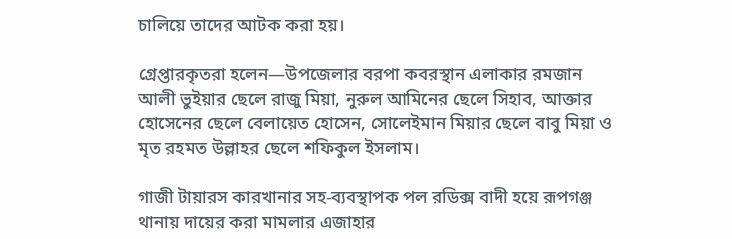চালিয়ে তাদের আটক করা হয়।

গ্রেপ্তারকৃতরা হলেন—উপজেলার বরপা কবরস্থান এলাকার রমজান আলী ভুইয়ার ছেলে রাজু মিয়া, নুরুল আমিনের ছেলে সিহাব, আক্তার হোসেনের ছেলে বেলায়েত হোসেন, সোলেইমান মিয়ার ছেলে বাবু মিয়া ও মৃত রহমত উল্লাহর ছেলে শফিকুল ইসলাম।

গাজী টায়ারস কারখানার সহ-ব্যবস্থাপক পল রডিক্স বাদী হয়ে রূপগঞ্জ থানায় দায়ের করা মামলার এজাহার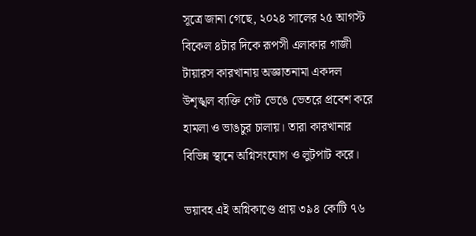সূত্রে জানা গেছে, ২০২৪ সালের ২৫ আগস্ট বিকেল ৪টার দিকে রূপসী এলাকার গাজী টায়ারস কারখানায় অজ্ঞাতনামা একদল উশৃঙ্খল ব্যক্তি গেট ভেঙে ভেতরে প্রবেশ করে হামলা ও ভাঙচুর চালায়। তারা কারখানার বিভিন্ন স্থানে অগ্নিসংযোগ ও লুটপাট করে।

ভয়াবহ এই অগ্নিকাণ্ডে প্রায় ৩৯৪ কোটি ৭৬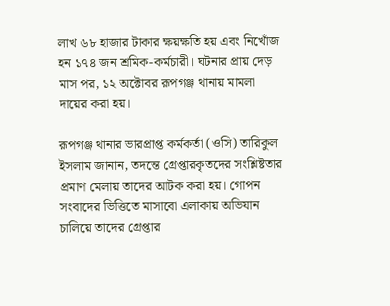লাখ ৬৮ হাজার টাকার ক্ষয়ক্ষতি হয় এবং নিখোঁজ হন ১৭৪ জন শ্রমিক-কর্মচারী। ঘটনার প্রায় দেড় মাস পর, ১২ অক্টোবর রূপগঞ্জ থানায় মামলা দায়ের করা হয়।

রূপগঞ্জ থানার ভারপ্রাপ্ত কর্মকর্তা (ওসি) তারিকুল ইসলাম জানান, তদন্তে গ্রেপ্তারকৃতদের সংশ্লিষ্টতার প্রমাণ মেলায় তাদের আটক করা হয়। গোপন সংবাদের ভিত্তিতে মাসাবো এলাকায় অভিযান চালিয়ে তাদের গ্রেপ্তার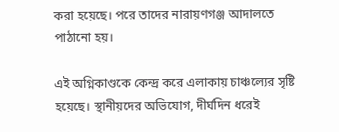করা হয়েছে। পরে তাদের নারায়ণগঞ্জ আদালতে পাঠানো হয়।

এই অগ্নিকাণ্ডকে কেন্দ্র করে এলাকায় চাঞ্চল্যের সৃষ্টি হয়েছে। স্থানীয়দের অভিযোগ, দীর্ঘদিন ধরেই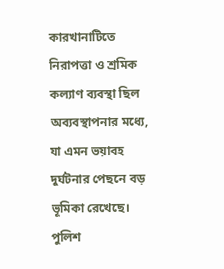কারখানাটিতে নিরাপত্তা ও শ্রমিক কল্যাণ ব্যবস্থা ছিল অব্যবস্থাপনার মধ্যে, যা এমন ভয়াবহ দুর্ঘটনার পেছনে বড় ভূমিকা রেখেছে। পুলিশ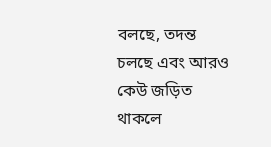বলছে, তদন্ত চলছে এবং আরও কেউ জড়িত থাকলে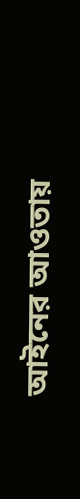আইনের আওতায়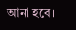আনা হবে।